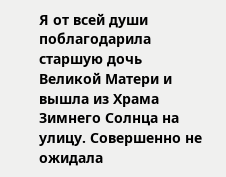Я от всей души поблагодарила старшую дочь Великой Матери и вышла из Храма Зимнего Солнца на улицу. Совершенно не ожидала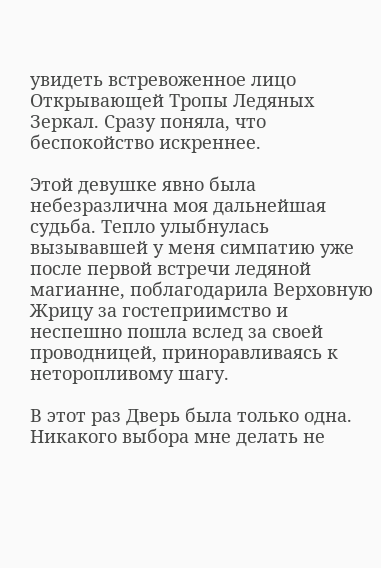увидеть встревоженное лицо Открывающей Тропы Ледяных Зеркал. Сразу поняла, что беспокойство искреннее.

Этой девушке явно была небезразлична моя дальнейшая судьба. Тепло улыбнулась вызывавшей у меня симпатию уже после первой встречи ледяной магианне, поблагодарила Верховную Жрицу за гостеприимство и неспешно пошла вслед за своей проводницей, приноравливаясь к неторопливому шагу.

В этот раз Дверь была только одна. Никакого выбора мне делать не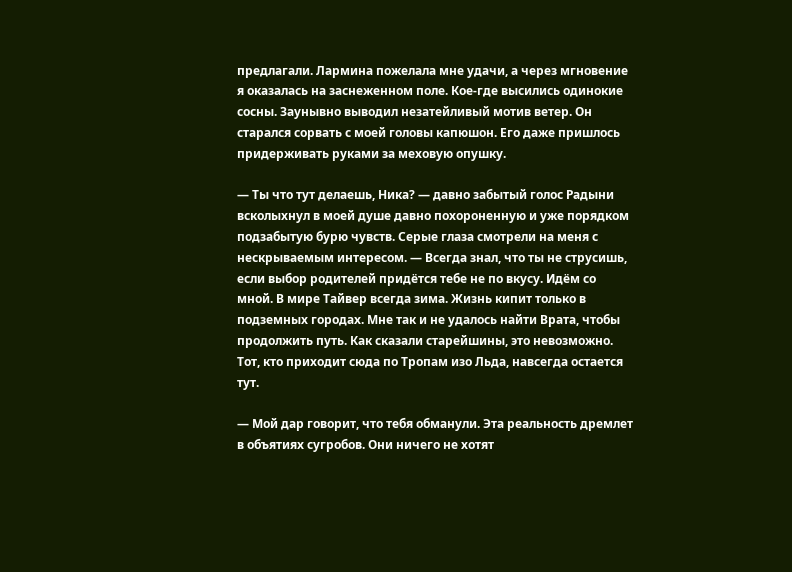предлагали. Лармина пожелала мне удачи, а через мгновение я оказалась на заснеженном поле. Кое-где высились одинокие сосны. Заунывно выводил незатейливый мотив ветер. Он старался сорвать с моей головы капюшон. Его даже пришлось придерживать руками за меховую опушку.

— Ты что тут делаешь, Ника? — давно забытый голос Радыни всколыхнул в моей душе давно похороненную и уже порядком подзабытую бурю чувств. Серые глаза смотрели на меня с нескрываемым интересом. — Всегда знал, что ты не струсишь, если выбор родителей придётся тебе не по вкусу. Идём со мной. В мире Тайвер всегда зима. Жизнь кипит только в подземных городах. Мне так и не удалось найти Врата, чтобы продолжить путь. Как сказали старейшины, это невозможно. Тот, кто приходит сюда по Тропам изо Льда, навсегда остается тут.

— Мой дар говорит, что тебя обманули. Эта реальность дремлет в объятиях сугробов. Они ничего не хотят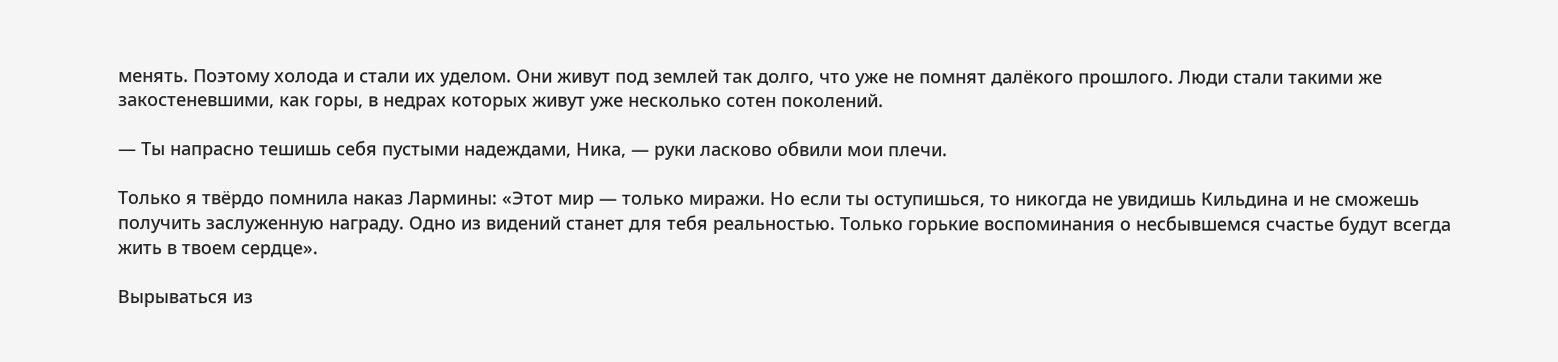менять. Поэтому холода и стали их уделом. Они живут под землей так долго, что уже не помнят далёкого прошлого. Люди стали такими же закостеневшими, как горы, в недрах которых живут уже несколько сотен поколений.

— Ты напрасно тешишь себя пустыми надеждами, Ника, — руки ласково обвили мои плечи.

Только я твёрдо помнила наказ Лармины: «Этот мир — только миражи. Но если ты оступишься, то никогда не увидишь Кильдина и не сможешь получить заслуженную награду. Одно из видений станет для тебя реальностью. Только горькие воспоминания о несбывшемся счастье будут всегда жить в твоем сердце».

Вырываться из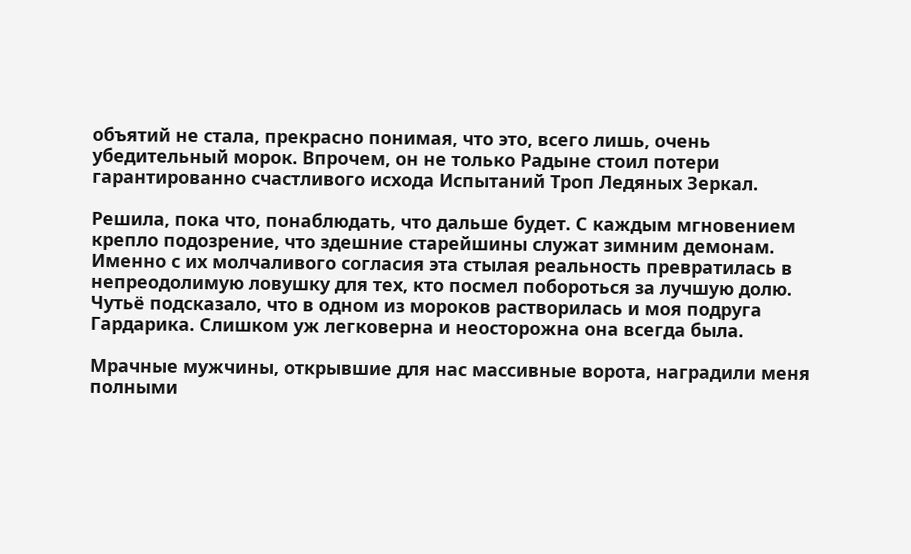объятий не стала, прекрасно понимая, что это, всего лишь, очень убедительный морок. Впрочем, он не только Радыне стоил потери гарантированно счастливого исхода Испытаний Троп Ледяных Зеркал.

Решила, пока что, понаблюдать, что дальше будет. С каждым мгновением крепло подозрение, что здешние старейшины служат зимним демонам. Именно с их молчаливого согласия эта стылая реальность превратилась в непреодолимую ловушку для тех, кто посмел побороться за лучшую долю. Чутьё подсказало, что в одном из мороков растворилась и моя подруга Гардарика. Слишком уж легковерна и неосторожна она всегда была.

Мрачные мужчины, открывшие для нас массивные ворота, наградили меня полными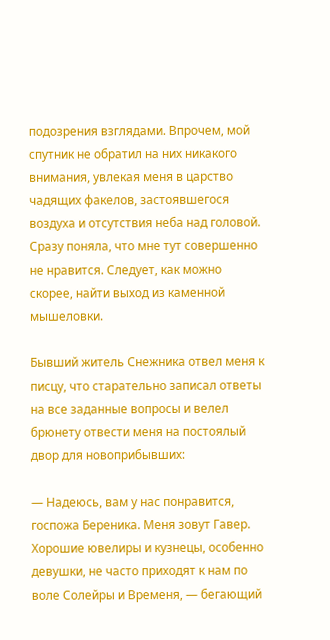подозрения взглядами. Впрочем, мой спутник не обратил на них никакого внимания, увлекая меня в царство чадящих факелов, застоявшегося воздуха и отсутствия неба над головой. Сразу поняла, что мне тут совершенно не нравится. Следует, как можно скорее, найти выход из каменной мышеловки.

Бывший житель Снежника отвел меня к писцу, что старательно записал ответы на все заданные вопросы и велел брюнету отвести меня на постоялый двор для новоприбывших:

— Надеюсь, вам у нас понравится, госпожа Береника. Меня зовут Гавер. Хорошие ювелиры и кузнецы, особенно девушки, не часто приходят к нам по воле Солейры и Временя, — бегающий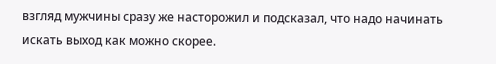взгляд мужчины сразу же насторожил и подсказал, что надо начинать искать выход как можно скорее.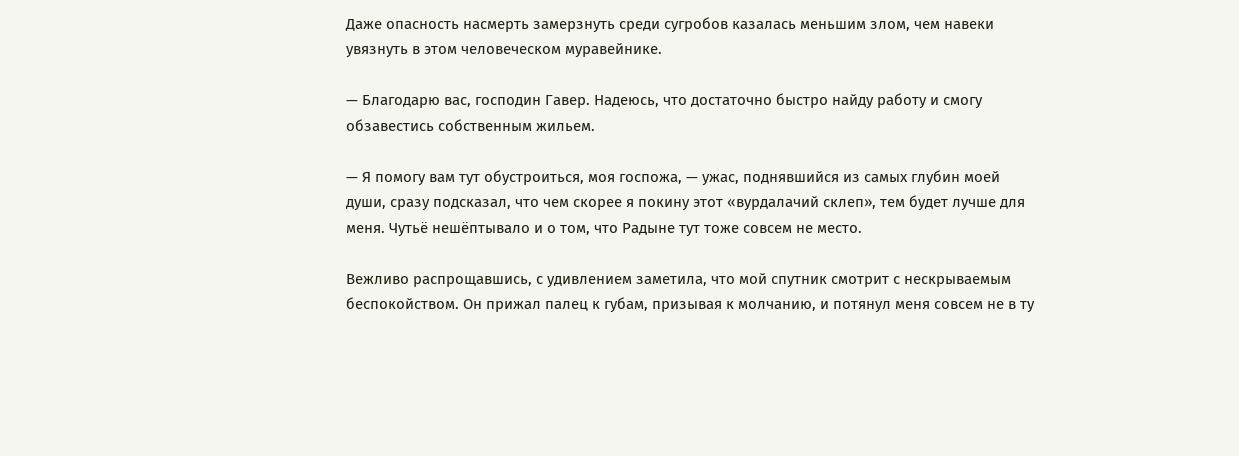Даже опасность насмерть замерзнуть среди сугробов казалась меньшим злом, чем навеки увязнуть в этом человеческом муравейнике.

— Благодарю вас, господин Гавер. Надеюсь, что достаточно быстро найду работу и смогу обзавестись собственным жильем.

— Я помогу вам тут обустроиться, моя госпожа, — ужас, поднявшийся из самых глубин моей души, сразу подсказал, что чем скорее я покину этот «вурдалачий склеп», тем будет лучше для меня. Чутьё нешёптывало и о том, что Радыне тут тоже совсем не место.

Вежливо распрощавшись, с удивлением заметила, что мой спутник смотрит с нескрываемым беспокойством. Он прижал палец к губам, призывая к молчанию, и потянул меня совсем не в ту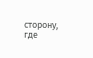сторону, где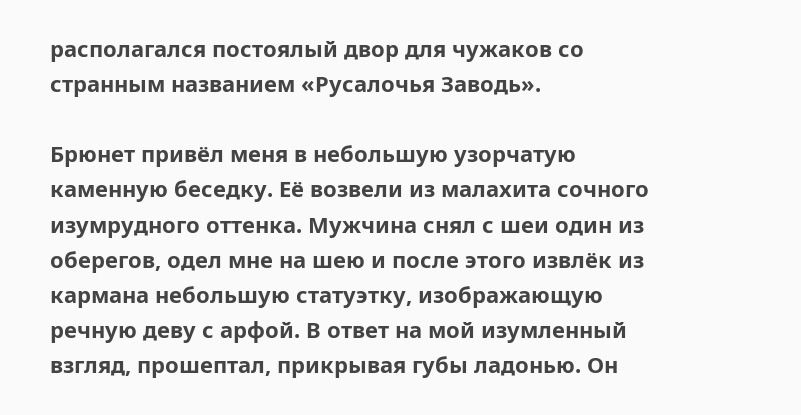располагался постоялый двор для чужаков со странным названием «Русалочья Заводь».

Брюнет привёл меня в небольшую узорчатую каменную беседку. Её возвели из малахита сочного изумрудного оттенка. Мужчина снял с шеи один из оберегов, одел мне на шею и после этого извлёк из кармана небольшую статуэтку, изображающую речную деву с арфой. В ответ на мой изумленный взгляд, прошептал, прикрывая губы ладонью. Он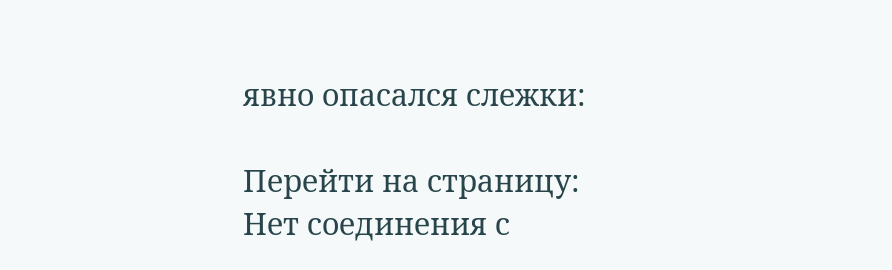явно опасался слежки:

Перейти на страницу:
Нет соединения с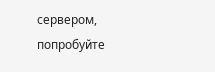сервером, попробуйте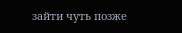зайти чуть позже